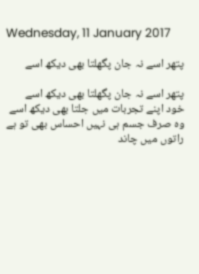Wednesday, 11 January 2017

پتھر اسے نہ جان پگھلتا بھی دیکھ اسے

پتھر اسے نہ جان پگھلتا بھی دیکھ اسے
خود اپنے تجربات میں جلتا بھی دیکھ اسے
وہ صرف جسم ہی نہیں احساس بھی تو ہے
راتوں میں چاند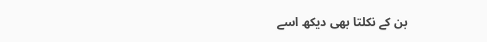بن کے نکلتا بھی دیکھ اسے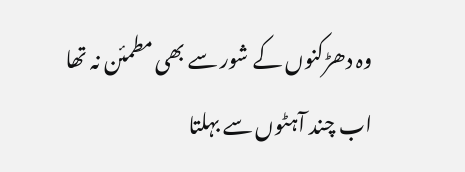وہ دھڑکنوں کے شور سے بھی مطمئن نہ تھا
اب چند آہٹوں سے بہلتا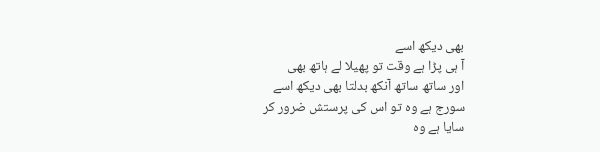بھی دیکھ اسے
آ ہی پڑا ہے وقت تو پھیلا لے ہاتھ بھی
اور ساتھ ساتھ آنکھ بدلتا بھی دیکھ اسے
سورج ہے وہ تو اس کی پرستش ضرور کر
سایا ہے وہ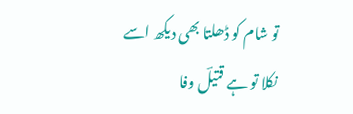تو شام کو ڈھلتا بھی دیکھ اسے
نکلا تو ہے قتیلؔ وفا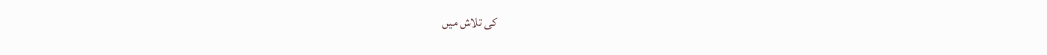کی تلاش میں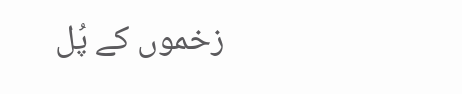زخموں کے پُل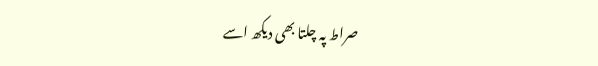صراط پہ چلتا بھی دیکھ اسے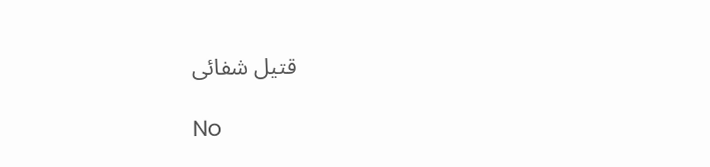قتیل شفائی

No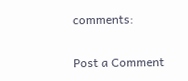comments:

Post a Comment